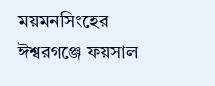ময়মনসিংহের ঈশ্বরগঞ্জে ফয়সাল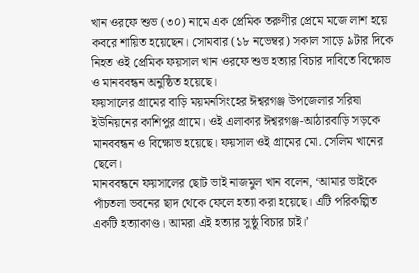খান ওরফে শুভ (৩০) নামে এক প্রেমিক তরুণীর প্রেমে মজে লাশ হয়ে কবরে শায়িত হয়েছেন। সোমবার (১৮ নভেম্বর) সকাল সাড়ে ৯টার দিকে নিহত ওই প্রেমিক ফয়সাল খান ওরফে শুভ হত্যার বিচার দাবিতে বিক্ষোভ ও মানববন্ধন অনুষ্ঠিত হয়েছে।
ফয়সালের গ্রামের বাড়ি ময়মনসিংহের ঈশ্বরগঞ্জ উপজেলার সরিষা ইউনিয়নের কাশিপুর গ্রামে। ওই এলাকার ঈশ্বরগঞ্জ-আঠারবাড়ি সড়কে মানববন্ধন ও বিক্ষোভ হয়েছে। ফয়সাল ওই গ্রামের মো. সেলিম খানের ছেলে।
মানববন্ধনে ফয়সালের ছোট ভাই নাজমুল খান বলেন, ‘আমার ভাইকে পাঁচতলা ভবনের ছাদ থেকে ফেলে হত্যা করা হয়েছে। এটি পরিকল্পিত একটি হত্যাকাণ্ড। আমরা এই হত্যার সুষ্ঠু বিচার চাই।’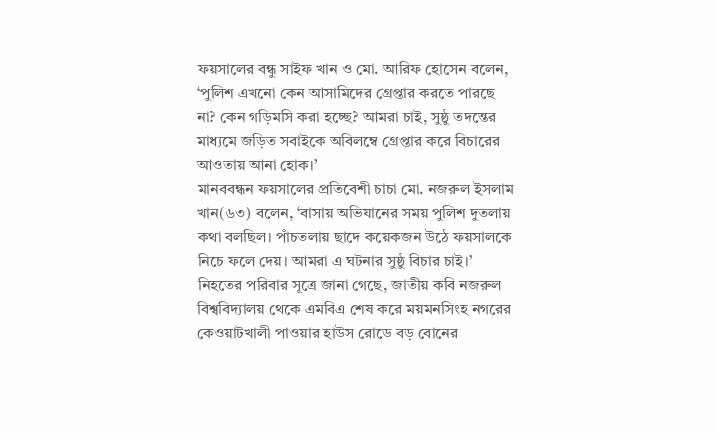ফয়সালের বন্ধু সাইফ খান ও মো. আরিফ হোসেন বলেন, ‘পুলিশ এখনো কেন আসামিদের গ্রেপ্তার করতে পারছে না? কেন গড়িমসি করা হচ্ছে? আমরা চাই, সুষ্ঠু তদন্তের মাধ্যমে জড়িত সবাইকে অবিলম্বে গ্রেপ্তার করে বিচারের আওতায় আনা হোক।’
মানববন্ধন ফয়সালের প্রতিবেশী চাচা মো. নজরুল ইসলাম খান(৬৩) বলেন, ‘বাসায় অভিযানের সময় পুলিশ দুতলায় কথা বলছিল। পাঁচতলায় ছাদে কয়েকজন উঠে ফয়সালকে নিচে ফলে দেয়। আমরা এ ঘটনার সুষ্ঠু বিচার চাই।’
নিহতের পরিবার সূত্রে জানা গেছে, জাতীয় কবি নজরুল বিশ্ববিদ্যালয় থেকে এমবিএ শেষ করে ময়মনসিংহ নগরের কেওয়াটখালী পাওয়ার হাউস রোডে বড় বোনের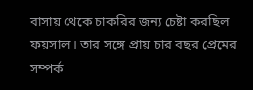বাসায় থেকে চাকরির জন্য চেষ্টা করছিল ফয়সাল। তার সঙ্গে প্রায় চার বছর প্রেমের সম্পর্ক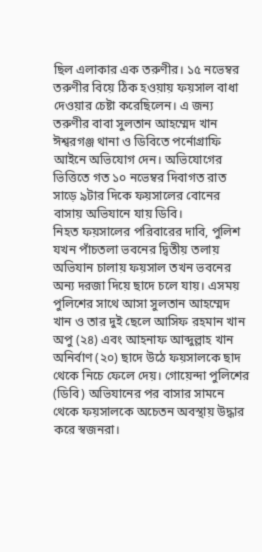ছিল এলাকার এক তরুণীর। ১৫ নভেম্বর তরুণীর বিয়ে ঠিক হওয়ায় ফয়সাল বাধা দেওয়ার চেষ্টা করেছিলেন। এ জন্য তরুণীর বাবা সুলতান আহম্মেদ খান ঈশ্বরগঞ্জ থানা ও ডিবিতে পর্নোগ্রাফি আইনে অভিযোগ দেন। অভিযোগের ভিত্তিতে গত ১০ নভেম্বর দিবাগত রাত সাড়ে ৯টার দিকে ফয়সালের বোনের বাসায় অভিযানে যায় ডিবি।
নিহত ফয়সালের পরিবারের দাবি, পুলিশ যখন পাঁচতলা ভবনের দ্বিতীয় তলায় অভিযান চালায় ফয়সাল তখন ভবনের অন্য দরজা দিয়ে ছাদে চলে যায়। এসময় পুলিশের সাথে আসা সুলতান আহম্মেদ খান ও তার দুই ছেলে আসিফ রহমান খান অপু (২৪) এবং আহনাফ আব্দুল্লাহ খান অনির্বাণ (২০) ছাদে উঠে ফয়সালকে ছাদ থেকে নিচে ফেলে দেয়। গোয়েন্দা পুলিশের (ডিবি) অভিযানের পর বাসার সামনে থেকে ফয়সালকে অচেতন অবস্থায় উদ্ধার করে স্বজনরা।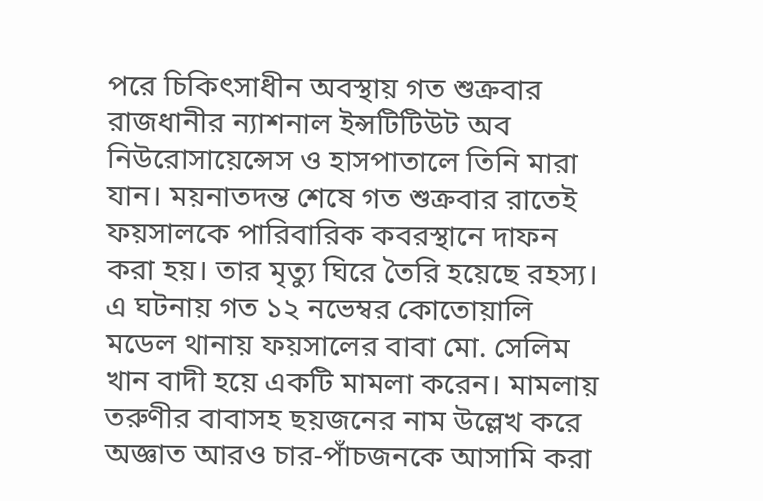পরে চিকিৎসাধীন অবস্থায় গত শুক্রবার রাজধানীর ন্যাশনাল ইন্সটিটিউট অব নিউরোসায়েন্সেস ও হাসপাতালে তিনি মারা যান। ময়নাতদন্ত শেষে গত শুক্রবার রাতেই ফয়সালকে পারিবারিক কবরস্থানে দাফন করা হয়। তার মৃত্যু ঘিরে তৈরি হয়েছে রহস্য।
এ ঘটনায় গত ১২ নভেম্বর কোতোয়ালি মডেল থানায় ফয়সালের বাবা মো. সেলিম খান বাদী হয়ে একটি মামলা করেন। মামলায় তরুণীর বাবাসহ ছয়জনের নাম উল্লেখ করে অজ্ঞাত আরও চার-পাঁচজনকে আসামি করা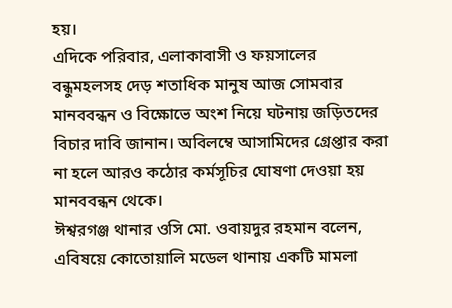হয়।
এদিকে পরিবার, এলাকাবাসী ও ফয়সালের বন্ধুমহলসহ দেড় শতাধিক মানুষ আজ সোমবার মানববন্ধন ও বিক্ষোভে অংশ নিয়ে ঘটনায় জড়িতদের বিচার দাবি জানান। অবিলম্বে আসামিদের গ্রেপ্তার করা না হলে আরও কঠোর কর্মসূচির ঘোষণা দেওয়া হয় মানববন্ধন থেকে।
ঈশ্বরগঞ্জ থানার ওসি মো. ওবায়দুর রহমান বলেন, এবিষয়ে কোতোয়ালি মডেল থানায় একটি মামলা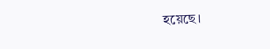হয়েছে।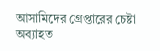আসামিদের গ্রেপ্তারের চেষ্টা অব্যাহত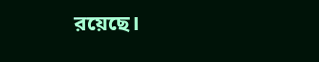রয়েছে।